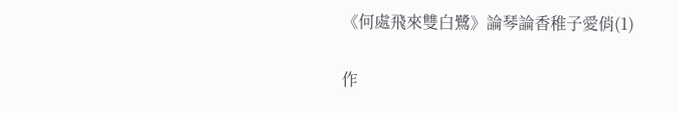《何處飛來雙白鷺》論琴論香稚子愛俏(1)

作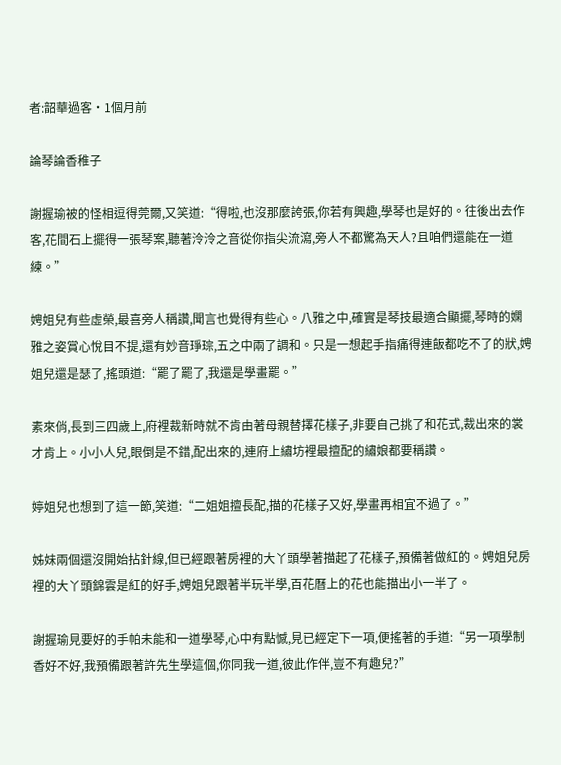者:韶華過客·1個月前

論琴論香稚子

謝握瑜被的怪相逗得莞爾,又笑道:“得啦,也沒那麼誇張,你若有興趣,學琴也是好的。往後出去作客,花間石上擺得一張琴案,聽著泠泠之音從你指尖流瀉,旁人不都驚為天人?且咱們還能在一道練。”

娉姐兒有些虛榮,最喜旁人稱讚,聞言也覺得有些心。八雅之中,確實是琴技最適合顯擺,琴時的嫻雅之姿賞心悅目不提,還有妙音琤琮,五之中兩了調和。只是一想起手指痛得連飯都吃不了的狀,娉姐兒還是瑟了,搖頭道:“罷了罷了,我還是學畫罷。”

素來俏,長到三四歲上,府裡裁新時就不肯由著母親替擇花樣子,非要自己挑了和花式,裁出來的裳才肯上。小小人兒,眼倒是不錯,配出來的,連府上繡坊裡最擅配的繡娘都要稱讚。

婷姐兒也想到了這一節,笑道:“二姐姐擅長配,描的花樣子又好,學畫再相宜不過了。”

姊妹兩個還沒開始拈針線,但已經跟著房裡的大丫頭學著描起了花樣子,預備著做紅的。娉姐兒房裡的大丫頭錦雲是紅的好手,娉姐兒跟著半玩半學,百花曆上的花也能描出小一半了。

謝握瑜見要好的手帕未能和一道學琴,心中有點憾,見已經定下一項,便搖著的手道:“另一項學制香好不好,我預備跟著許先生學這個,你同我一道,彼此作伴,豈不有趣兒?”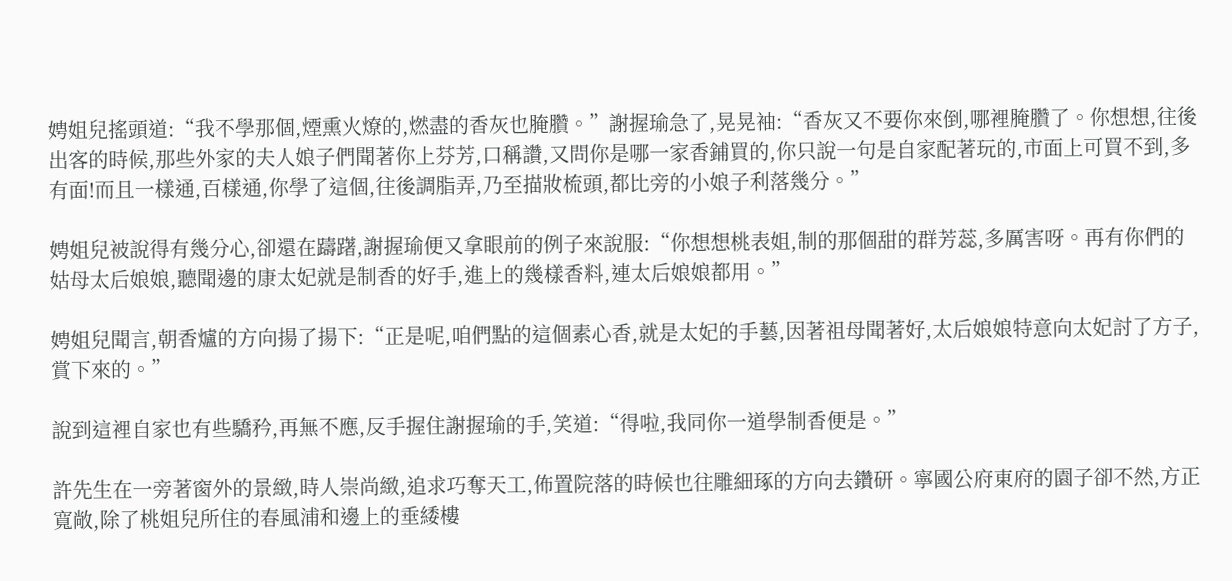娉姐兒搖頭道:“我不學那個,煙熏火燎的,燃盡的香灰也腌臢。”謝握瑜急了,晃晃袖:“香灰又不要你來倒,哪裡腌臢了。你想想,往後出客的時候,那些外家的夫人娘子們聞著你上芬芳,口稱讚,又問你是哪一家香鋪買的,你只說一句是自家配著玩的,市面上可買不到,多有面!而且一樣通,百樣通,你學了這個,往後調脂弄,乃至描妝梳頭,都比旁的小娘子利落幾分。”

娉姐兒被說得有幾分心,卻還在躊躇,謝握瑜便又拿眼前的例子來說服:“你想想桃表姐,制的那個甜的群芳蕊,多厲害呀。再有你們的姑母太后娘娘,聽聞邊的康太妃就是制香的好手,進上的幾樣香料,連太后娘娘都用。”

娉姐兒聞言,朝香爐的方向揚了揚下:“正是呢,咱們點的這個素心香,就是太妃的手藝,因著祖母聞著好,太后娘娘特意向太妃討了方子,賞下來的。”

說到這裡自家也有些驕矜,再無不應,反手握住謝握瑜的手,笑道:“得啦,我同你一道學制香便是。”

許先生在一旁著窗外的景緻,時人崇尚緻,追求巧奪天工,佈置院落的時候也往雕細琢的方向去鑽研。寧國公府東府的園子卻不然,方正寬敞,除了桃姐兒所住的春風浦和邊上的垂緌樓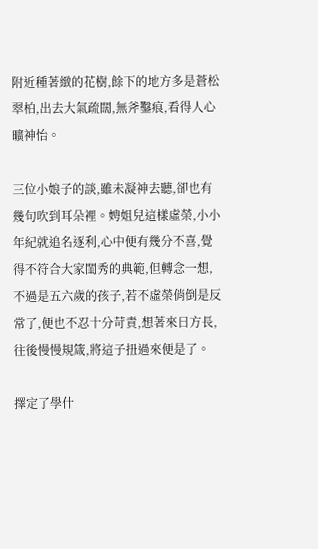附近種著緻的花樹,餘下的地方多是蒼松翠柏,出去大氣疏闊,無斧鑿痕,看得人心曠神怡。

三位小娘子的談,雖未凝神去聽,卻也有幾句吹到耳朵裡。娉姐兒這樣虛榮,小小年紀就追名逐利,心中便有幾分不喜,覺得不符合大家閨秀的典範,但轉念一想,不過是五六歲的孩子,若不虛榮俏倒是反常了,便也不忍十分苛責,想著來日方長,往後慢慢規箴,將這子扭過來便是了。

擇定了學什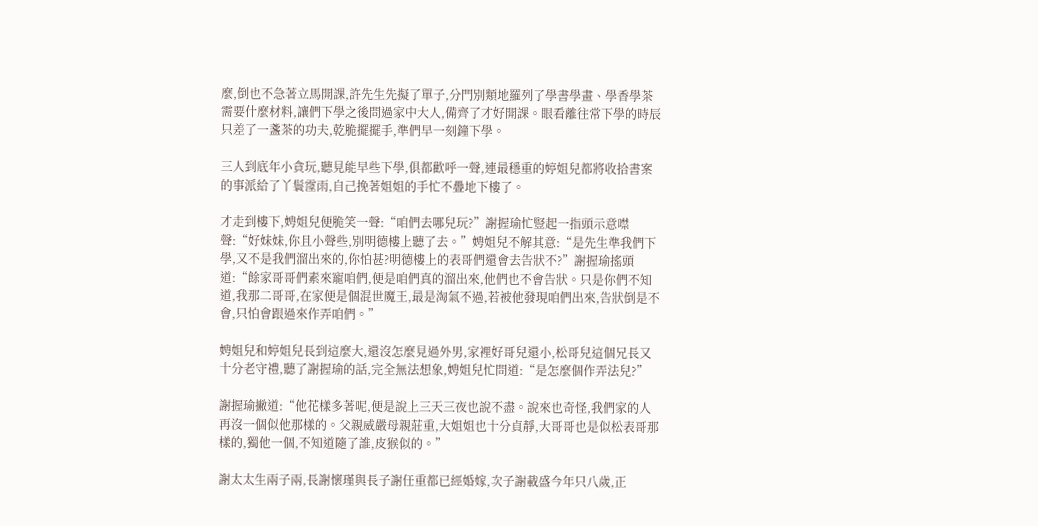麼,倒也不急著立馬開課,許先生先擬了單子,分門別類地羅列了學書學畫、學香學茶需要什麼材料,讓們下學之後問過家中大人,備齊了才好開課。眼看離往常下學的時辰只差了一盞茶的功夫,乾脆擺擺手,準們早一刻鐘下學。

三人到底年小貪玩,聽見能早些下學,俱都歡呼一聲,連最穩重的婷姐兒都將收拾書案的事派給了丫鬟霪雨,自己挽著姐姐的手忙不疊地下樓了。

才走到樓下,娉姐兒便脆笑一聲:“咱們去哪兒玩?”謝握瑜忙豎起一指頭示意噤聲:“好妹妹,你且小聲些,別明德樓上聽了去。”娉姐兒不解其意:“是先生準我們下學,又不是我們溜出來的,你怕甚?明德樓上的表哥們還會去告狀不?”謝握瑜搖頭道:“餘家哥哥們素來寵咱們,便是咱們真的溜出來,他們也不會告狀。只是你們不知道,我那二哥哥,在家便是個混世魔王,最是淘氣不過,若被他發現咱們出來,告狀倒是不會,只怕會跟過來作弄咱們。”

娉姐兒和婷姐兒長到這麼大,還沒怎麼見過外男,家裡好哥兒還小,松哥兒這個兄長又十分老守禮,聽了謝握瑜的話,完全無法想象,娉姐兒忙問道:“是怎麼個作弄法兒?”

謝握瑜撇道:“他花樣多著呢,便是說上三天三夜也說不盡。說來也奇怪,我們家的人再沒一個似他那樣的。父親威嚴母親莊重,大姐姐也十分貞靜,大哥哥也是似松表哥那樣的,獨他一個,不知道隨了誰,皮猴似的。”

謝太太生兩子兩,長謝懷瑾與長子謝任重都已經婚嫁,次子謝載盛今年只八歲,正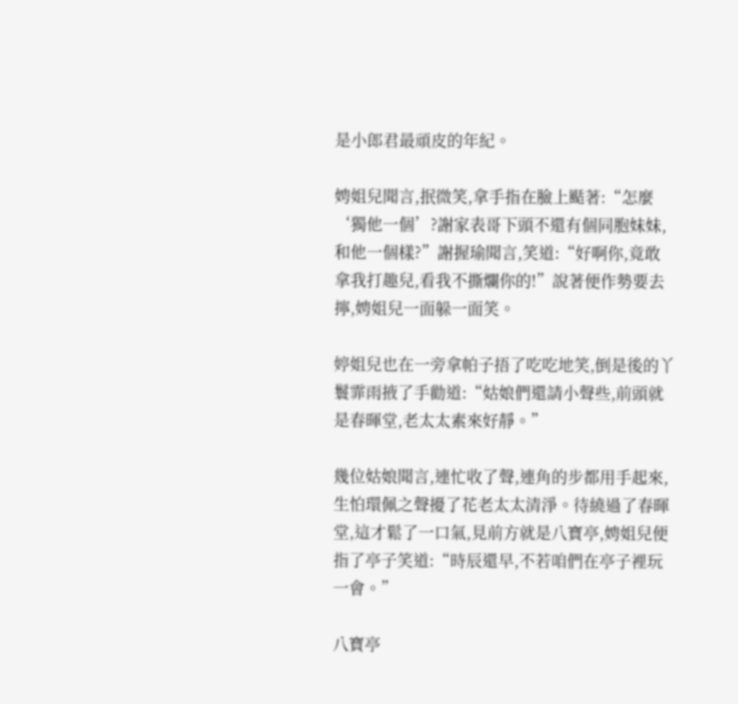是小郎君最頑皮的年紀。

娉姐兒聞言,抿微笑,拿手指在臉上颳著:“怎麼‘獨他一個’?謝家表哥下頭不還有個同胞妹妹,和他一個樣?”謝握瑜聞言,笑道:“好啊你,竟敢拿我打趣兒,看我不撕爛你的!”說著便作勢要去擰,娉姐兒一面躲一面笑。

婷姐兒也在一旁拿帕子捂了吃吃地笑,倒是後的丫鬟霏雨掖了手勸道:“姑娘們還請小聲些,前頭就是春暉堂,老太太素來好靜。”

幾位姑娘聞言,連忙收了聲,連角的步都用手起來,生怕環佩之聲擾了花老太太清淨。待繞過了春暉堂,這才鬆了一口氣,見前方就是八寶亭,娉姐兒便指了亭子笑道:“時辰還早,不若咱們在亭子裡玩一會。”

八寶亭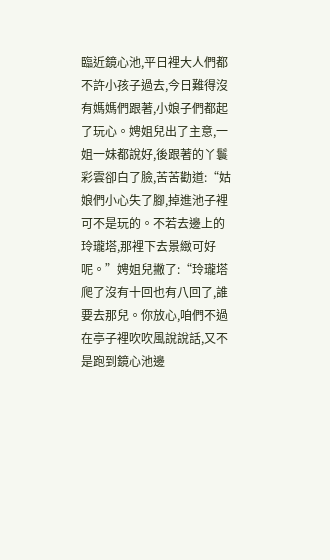臨近鏡心池,平日裡大人們都不許小孩子過去,今日難得沒有媽媽們跟著,小娘子們都起了玩心。娉姐兒出了主意,一姐一妹都說好,後跟著的丫鬟彩雲卻白了臉,苦苦勸道:“姑娘們小心失了腳,掉進池子裡可不是玩的。不若去邊上的玲瓏塔,那裡下去景緻可好呢。”娉姐兒撇了:“玲瓏塔爬了沒有十回也有八回了,誰要去那兒。你放心,咱們不過在亭子裡吹吹風說說話,又不是跑到鏡心池邊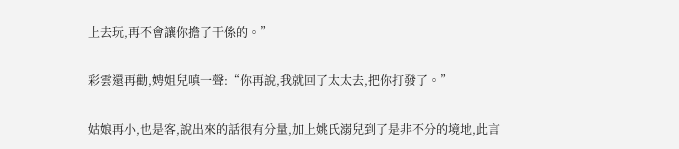上去玩,再不會讓你擔了干係的。”

彩雲還再勸,娉姐兒嗔一聲:“你再說,我就回了太太去,把你打發了。”

姑娘再小,也是客,說出來的話很有分量,加上姚氏溺兒到了是非不分的境地,此言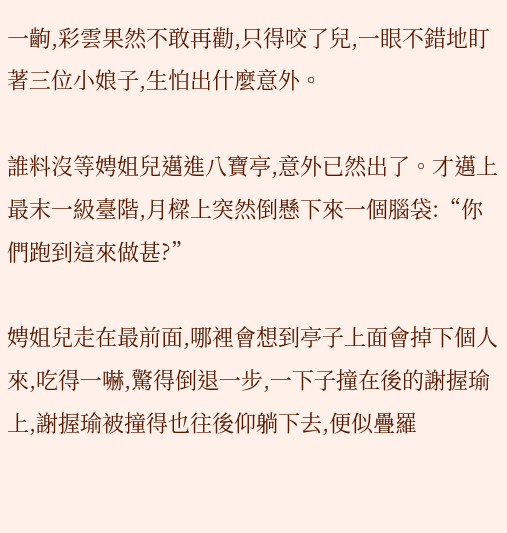一齣,彩雲果然不敢再勸,只得咬了兒,一眼不錯地盯著三位小娘子,生怕出什麼意外。

誰料沒等娉姐兒邁進八寶亭,意外已然出了。才邁上最末一級臺階,月樑上突然倒懸下來一個腦袋:“你們跑到這來做甚?”

娉姐兒走在最前面,哪裡會想到亭子上面會掉下個人來,吃得一嚇,驚得倒退一步,一下子撞在後的謝握瑜上,謝握瑜被撞得也往後仰躺下去,便似疊羅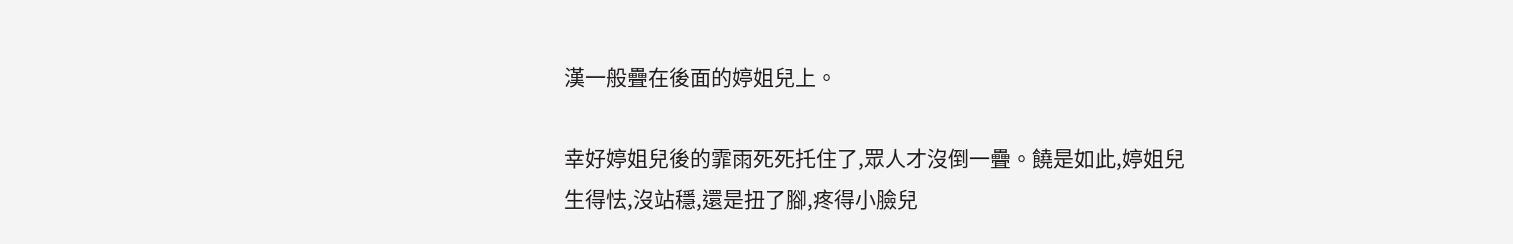漢一般疊在後面的婷姐兒上。

幸好婷姐兒後的霏雨死死托住了,眾人才沒倒一疊。饒是如此,婷姐兒生得怯,沒站穩,還是扭了腳,疼得小臉兒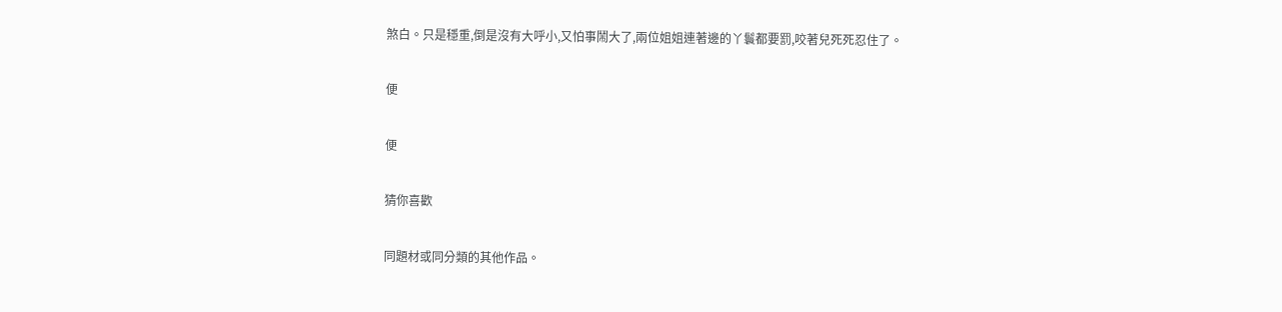煞白。只是穩重,倒是沒有大呼小,又怕事鬧大了,兩位姐姐連著邊的丫鬟都要罰,咬著兒死死忍住了。

便

便

猜你喜歡

同題材或同分類的其他作品。